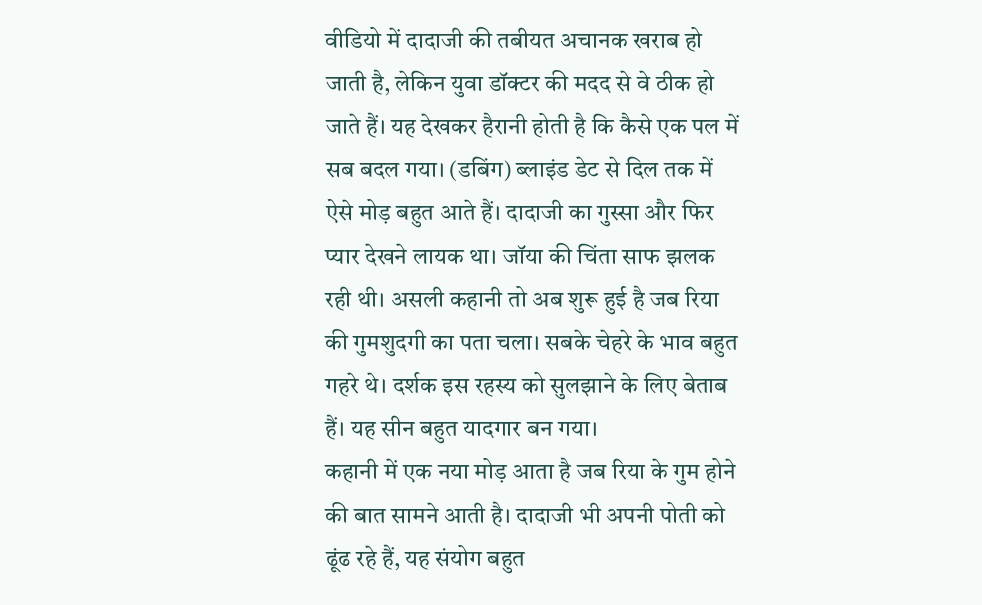वीडियो में दादाजी की तबीयत अचानक खराब हो जाती है, लेकिन युवा डॉक्टर की मदद से वे ठीक हो जाते हैं। यह देखकर हैरानी होती है कि कैसे एक पल में सब बदल गया। (डबिंग) ब्लाइंड डेट से दिल तक में ऐसे मोड़ बहुत आते हैं। दादाजी का गुस्सा और फिर प्यार देखने लायक था। जॉया की चिंता साफ झलक रही थी। असली कहानी तो अब शुरू हुई है जब रिया की गुमशुदगी का पता चला। सबके चेहरे के भाव बहुत गहरे थे। दर्शक इस रहस्य को सुलझाने के लिए बेताब हैं। यह सीन बहुत यादगार बन गया।
कहानी में एक नया मोड़ आता है जब रिया के गुम होने की बात सामने आती है। दादाजी भी अपनी पोती को ढूंढ रहे हैं, यह संयोग बहुत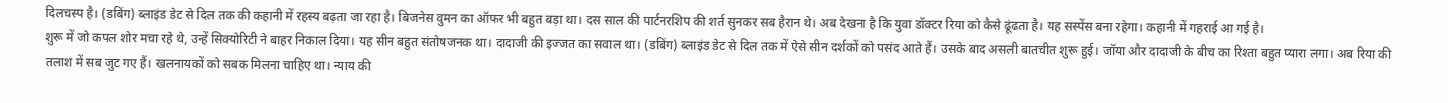दिलचस्प है। (डबिंग) ब्लाइंड डेट से दिल तक की कहानी में रहस्य बढ़ता जा रहा है। बिजनेस वुमन का ऑफर भी बहुत बड़ा था। दस साल की पार्टनरशिप की शर्त सुनकर सब हैरान थे। अब देखना है कि युवा डॉक्टर रिया को कैसे ढूंढता है। यह सस्पेंस बना रहेगा। कहानी में गहराई आ गई है।
शुरू में जो कपल शोर मचा रहे थे, उन्हें सिक्योरिटी ने बाहर निकाल दिया। यह सीन बहुत संतोषजनक था। दादाजी की इज्जत का सवाल था। (डबिंग) ब्लाइंड डेट से दिल तक में ऐसे सीन दर्शकों को पसंद आते हैं। उसके बाद असली बातचीत शुरू हुई। जॉया और दादाजी के बीच का रिश्ता बहुत प्यारा लगा। अब रिया की तलाश में सब जुट गए हैं। खलनायकों को सबक मिलना चाहिए था। न्याय की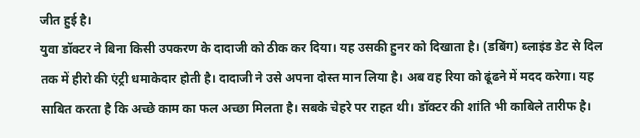जीत हुई है।
युवा डॉक्टर ने बिना किसी उपकरण के दादाजी को ठीक कर दिया। यह उसकी हुनर को दिखाता है। (डबिंग) ब्लाइंड डेट से दिल तक में हीरो की एंट्री धमाकेदार होती है। दादाजी ने उसे अपना दोस्त मान लिया है। अब वह रिया को ढूंढने में मदद करेगा। यह साबित करता है कि अच्छे काम का फल अच्छा मिलता है। सबके चेहरे पर राहत थी। डॉक्टर की शांति भी काबिले तारीफ है।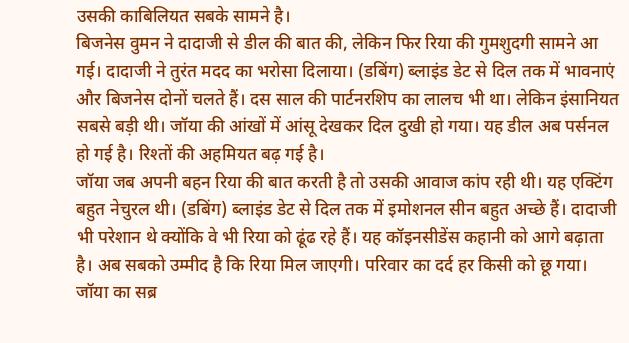उसकी काबिलियत सबके सामने है।
बिजनेस वुमन ने दादाजी से डील की बात की, लेकिन फिर रिया की गुमशुदगी सामने आ गई। दादाजी ने तुरंत मदद का भरोसा दिलाया। (डबिंग) ब्लाइंड डेट से दिल तक में भावनाएं और बिजनेस दोनों चलते हैं। दस साल की पार्टनरशिप का लालच भी था। लेकिन इंसानियत सबसे बड़ी थी। जॉया की आंखों में आंसू देखकर दिल दुखी हो गया। यह डील अब पर्सनल हो गई है। रिश्तों की अहमियत बढ़ गई है।
जॉया जब अपनी बहन रिया की बात करती है तो उसकी आवाज कांप रही थी। यह एक्टिंग बहुत नेचुरल थी। (डबिंग) ब्लाइंड डेट से दिल तक में इमोशनल सीन बहुत अच्छे हैं। दादाजी भी परेशान थे क्योंकि वे भी रिया को ढूंढ रहे हैं। यह कॉइनसीडेंस कहानी को आगे बढ़ाता है। अब सबको उम्मीद है कि रिया मिल जाएगी। परिवार का दर्द हर किसी को छू गया। जॉया का सब्र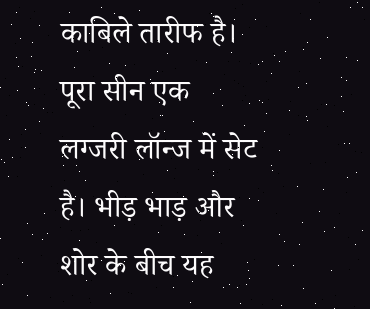काबिले तारीफ है।
पूरा सीन एक लग्जरी लॉन्ज में सेट है। भीड़ भाड़ और शोर के बीच यह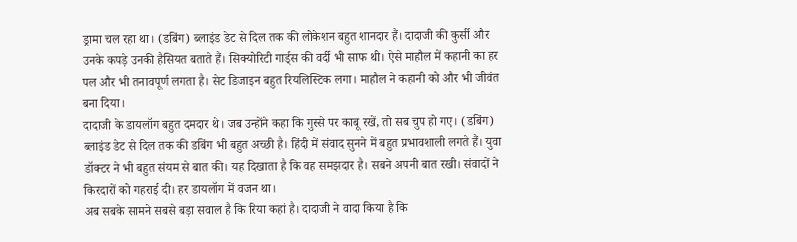ड्रामा चल रहा था। (डबिंग) ब्लाइंड डेट से दिल तक की लोकेशन बहुत शानदार हैं। दादाजी की कुर्सी और उनके कपड़े उनकी हैसियत बताते हैं। सिक्योरिटी गार्ड्स की वर्दी भी साफ थी। ऐसे माहौल में कहानी का हर पल और भी तनावपूर्ण लगता है। सेट डिजाइन बहुत रियलिस्टिक लगा। माहौल ने कहानी को और भी जीवंत बना दिया।
दादाजी के डायलॉग बहुत दमदार थे। जब उन्होंने कहा कि गुस्से पर काबू रखें, तो सब चुप हो गए। (डबिंग) ब्लाइंड डेट से दिल तक की डबिंग भी बहुत अच्छी है। हिंदी में संवाद सुनने में बहुत प्रभावशाली लगते हैं। युवा डॉक्टर ने भी बहुत संयम से बात की। यह दिखाता है कि वह समझदार है। सबने अपनी बात रखी। संवादों ने किरदारों को गहराई दी। हर डायलॉग में वजन था।
अब सबके सामने सबसे बड़ा सवाल है कि रिया कहां है। दादाजी ने वादा किया है कि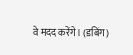वे मदद करेंगे। (डबिंग)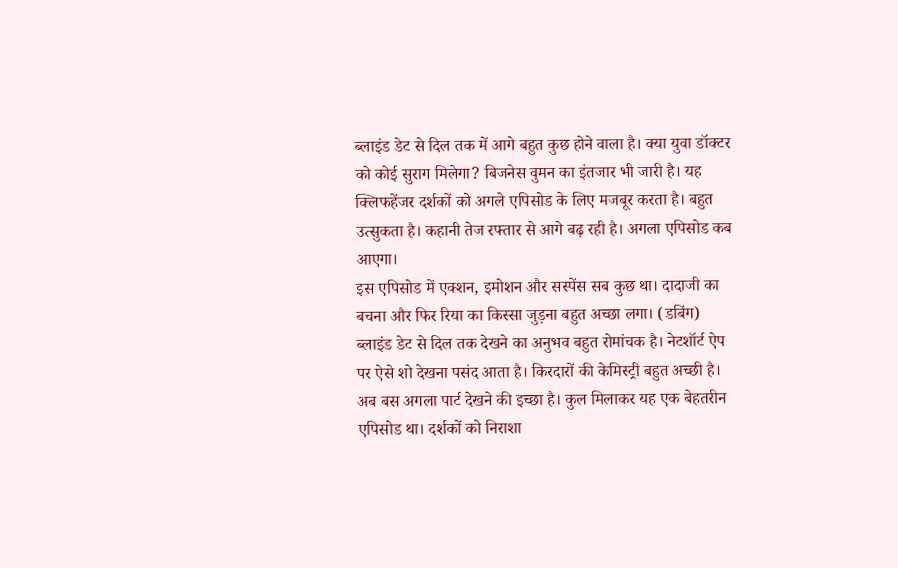ब्लाइंड डेट से दिल तक में आगे बहुत कुछ होने वाला है। क्या युवा डॉक्टर को कोई सुराग मिलेगा? बिजनेस वुमन का इंतजार भी जारी है। यह क्लिफहेंजर दर्शकों को अगले एपिसोड के लिए मजबूर करता है। बहुत उत्सुकता है। कहानी तेज रफ्तार से आगे बढ़ रही है। अगला एपिसोड कब आएगा।
इस एपिसोड में एक्शन, इमोशन और सस्पेंस सब कुछ था। दादाजी का बचना और फिर रिया का किस्सा जुड़ना बहुत अच्छा लगा। (डबिंग) ब्लाइंड डेट से दिल तक देखने का अनुभव बहुत रोमांचक है। नेटशॉर्ट ऐप पर ऐसे शो देखना पसंद आता है। किरदारों की केमिस्ट्री बहुत अच्छी है। अब बस अगला पार्ट देखने की इच्छा है। कुल मिलाकर यह एक बेहतरीन एपिसोड था। दर्शकों को निराशा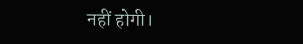नहीं होगी।